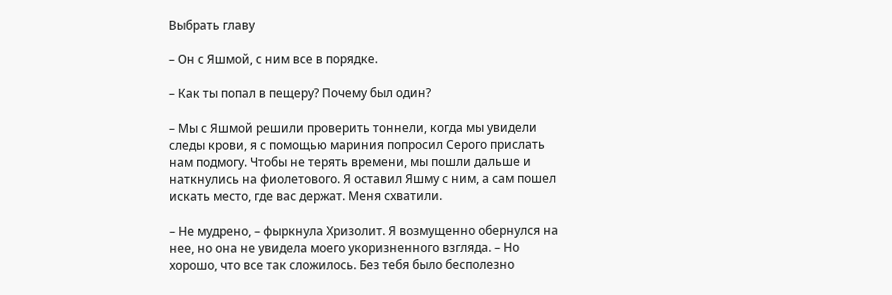Выбрать главу

– Он с Яшмой, с ним все в порядке.

– Как ты попал в пещеру? Почему был один?

– Мы с Яшмой решили проверить тоннели, когда мы увидели следы крови, я с помощью мариния попросил Серого прислать нам подмогу. Чтобы не терять времени, мы пошли дальше и наткнулись на фиолетового. Я оставил Яшму с ним, а сам пошел искать место, где вас держат. Меня схватили.

– Не мудрено, – фыркнула Хризолит. Я возмущенно обернулся на нее, но она не увидела моего укоризненного взгляда. – Но хорошо, что все так сложилось. Без тебя было бесполезно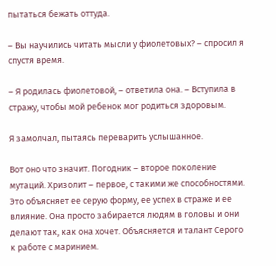пытаться бежать оттуда.

– Вы научились читать мысли у фиолетовых? – спросил я спустя время.

– Я родилась фиолетовой, – ответила она. – Вступила в стражу, чтобы мой ребенок мог родиться здоровым.

Я замолчал, пытаясь переварить услышанное.

Вот оно что значит. Погодник – второе поколение мутаций. Хризолит – первое, с такими же способностями. Это объясняет ее серую форму, ее успех в страже и ее влияние. Она просто забирается людям в головы и они делают так, как она хочет. Объясняется и талант Серого к работе с маринием.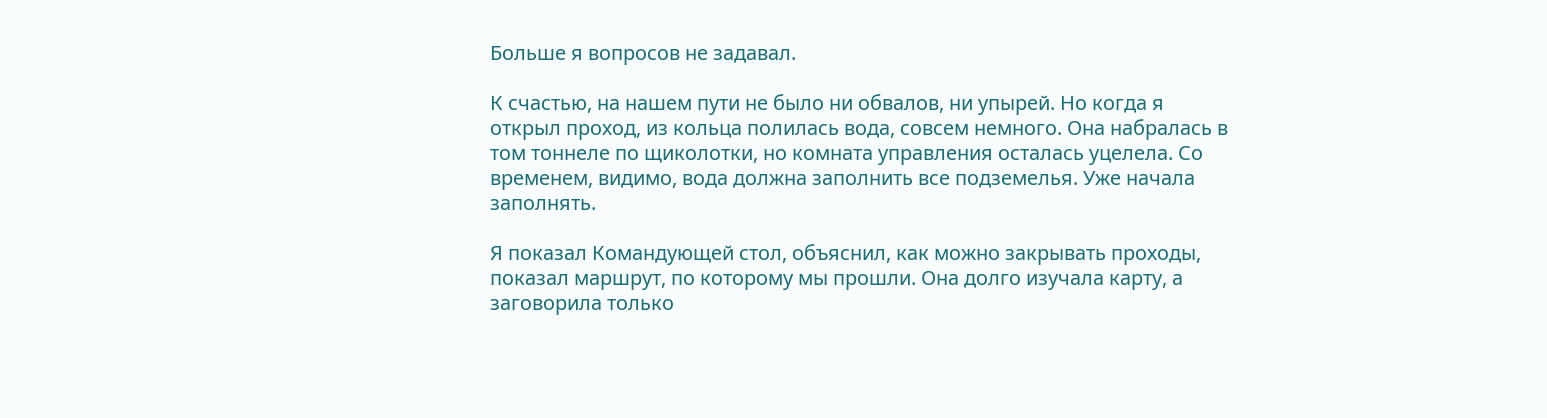Больше я вопросов не задавал.

К счастью, на нашем пути не было ни обвалов, ни упырей. Но когда я открыл проход, из кольца полилась вода, совсем немного. Она набралась в том тоннеле по щиколотки, но комната управления осталась уцелела. Со временем, видимо, вода должна заполнить все подземелья. Уже начала заполнять.

Я показал Командующей стол, объяснил, как можно закрывать проходы, показал маршрут, по которому мы прошли. Она долго изучала карту, а заговорила только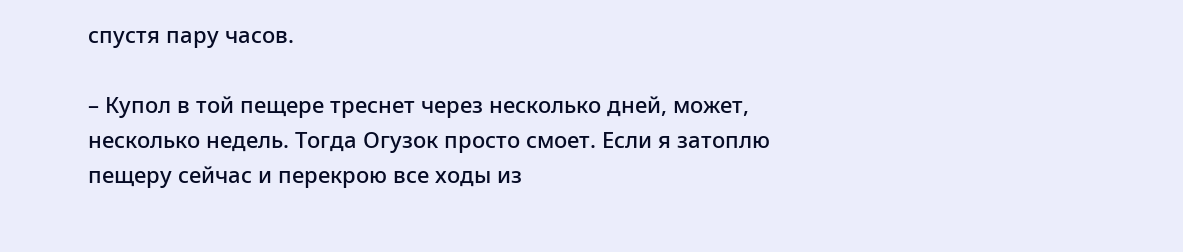спустя пару часов.

– Купол в той пещере треснет через несколько дней, может, несколько недель. Тогда Огузок просто смоет. Если я затоплю пещеру сейчас и перекрою все ходы из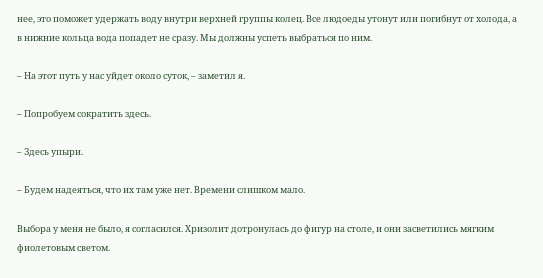нее, это поможет удержать воду внутри верхней группы колец. Все людоеды утонут или погибнут от холода, а в нижние кольца вода попадет не сразу. Мы должны успеть выбраться по ним.

– На этот путь у нас уйдет около суток, – заметил я.

– Попробуем сократить здесь.

– Здесь упыри.

– Будем надеяться, что их там уже нет. Времени слишком мало.

Выбора у меня не было, я согласился. Хризолит дотронулась до фигур на столе, и они засветились мягким фиолетовым светом.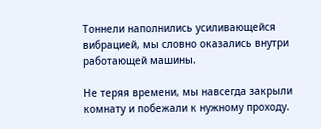Тоннели наполнились усиливающейся вибрацией, мы словно оказались внутри работающей машины.

Не теряя времени, мы навсегда закрыли комнату и побежали к нужному проходу.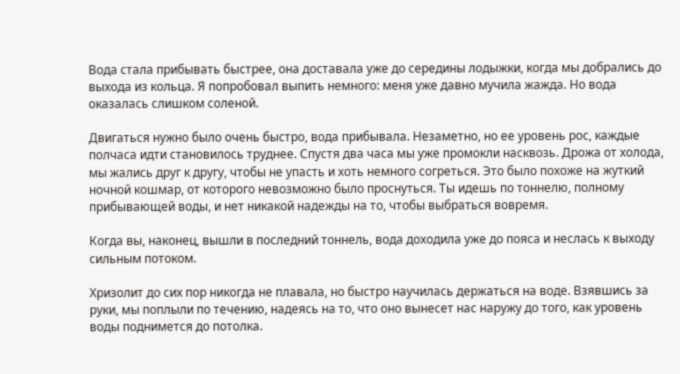Вода стала прибывать быстрее, она доставала уже до середины лодыжки, когда мы добрались до выхода из кольца. Я попробовал выпить немного: меня уже давно мучила жажда. Но вода оказалась слишком соленой.

Двигаться нужно было очень быстро, вода прибывала. Незаметно, но ее уровень рос, каждые полчаса идти становилось труднее. Спустя два часа мы уже промокли насквозь. Дрожа от холода, мы жались друг к другу, чтобы не упасть и хоть немного согреться. Это было похоже на жуткий ночной кошмар, от которого невозможно было проснуться. Ты идешь по тоннелю, полному прибывающей воды, и нет никакой надежды на то, чтобы выбраться вовремя.

Когда вы, наконец, вышли в последний тоннель, вода доходила уже до пояса и неслась к выходу сильным потоком.

Хризолит до сих пор никогда не плавала, но быстро научилась держаться на воде. Взявшись за руки, мы поплыли по течению, надеясь на то, что оно вынесет нас наружу до того, как уровень воды поднимется до потолка.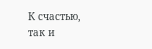К счастью, так и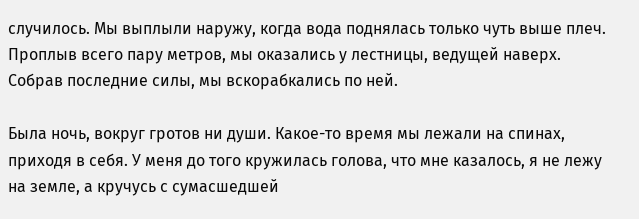случилось. Мы выплыли наружу, когда вода поднялась только чуть выше плеч. Проплыв всего пару метров, мы оказались у лестницы, ведущей наверх. Собрав последние силы, мы вскорабкались по ней.

Была ночь, вокруг гротов ни души. Какое-то время мы лежали на спинах, приходя в себя. У меня до того кружилась голова, что мне казалось, я не лежу на земле, а кручусь с сумасшедшей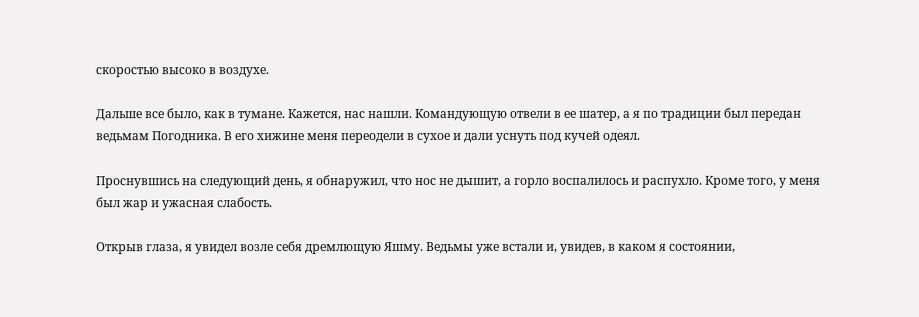скоростью высоко в воздухе.

Дальше все было, как в тумане. Кажется, нас нашли. Командующую отвели в ее шатер, а я по традиции был передан ведьмам Погодника. В его хижине меня переодели в сухое и дали уснуть под кучей одеял.

Проснувшись на следующий день, я обнаружил, что нос не дышит, а горло воспалилось и распухло. Кроме того, у меня был жар и ужасная слабость.

Открыв глаза, я увидел возле себя дремлющую Яшму. Ведьмы уже встали и, увидев, в каком я состоянии,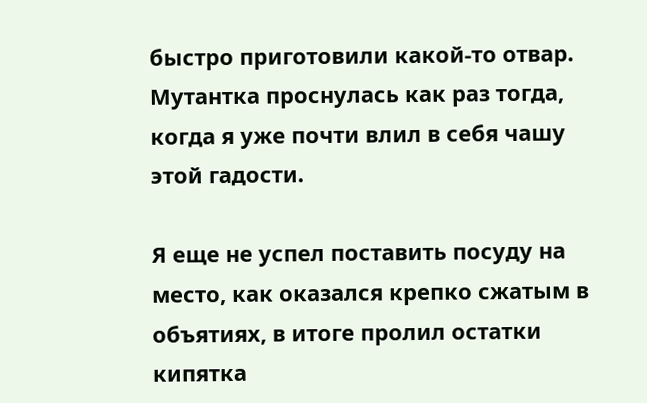быстро приготовили какой-то отвар. Мутантка проснулась как раз тогда, когда я уже почти влил в себя чашу этой гадости.

Я еще не успел поставить посуду на место, как оказался крепко сжатым в объятиях, в итоге пролил остатки кипятка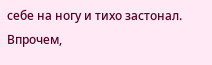себе на ногу и тихо застонал. Впрочем,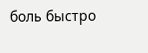боль быстро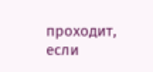проходит, если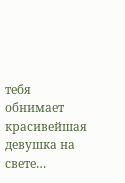тебя обнимает красивейшая девушка на свете…